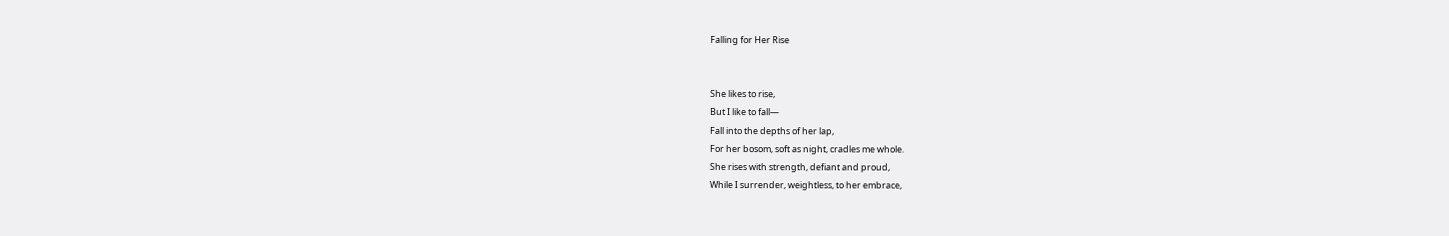Falling for Her Rise


She likes to rise,
But I like to fall—
Fall into the depths of her lap,
For her bosom, soft as night, cradles me whole.
She rises with strength, defiant and proud,
While I surrender, weightless, to her embrace,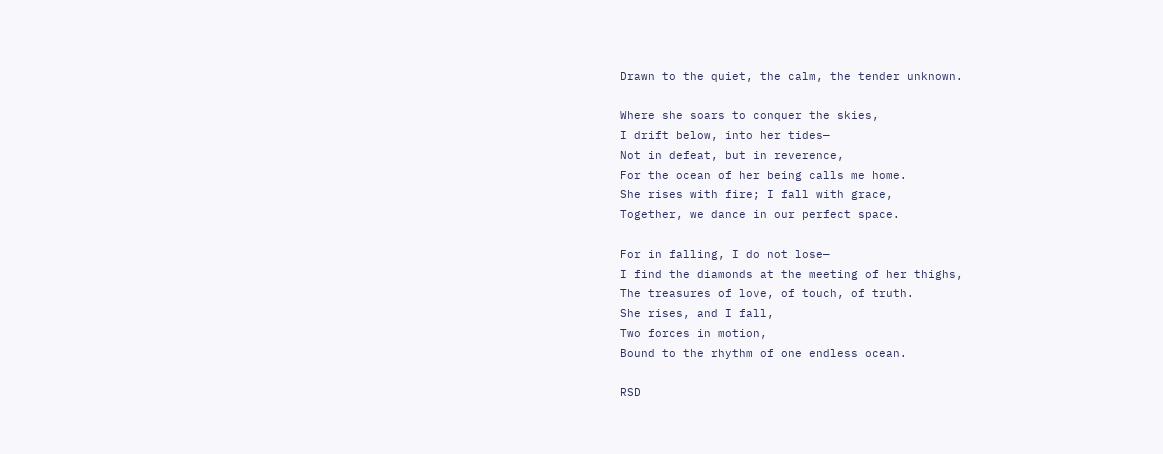Drawn to the quiet, the calm, the tender unknown.

Where she soars to conquer the skies,
I drift below, into her tides—
Not in defeat, but in reverence,
For the ocean of her being calls me home.
She rises with fire; I fall with grace,
Together, we dance in our perfect space.

For in falling, I do not lose—
I find the diamonds at the meeting of her thighs,
The treasures of love, of touch, of truth.
She rises, and I fall,
Two forces in motion,
Bound to the rhythm of one endless ocean.

RSD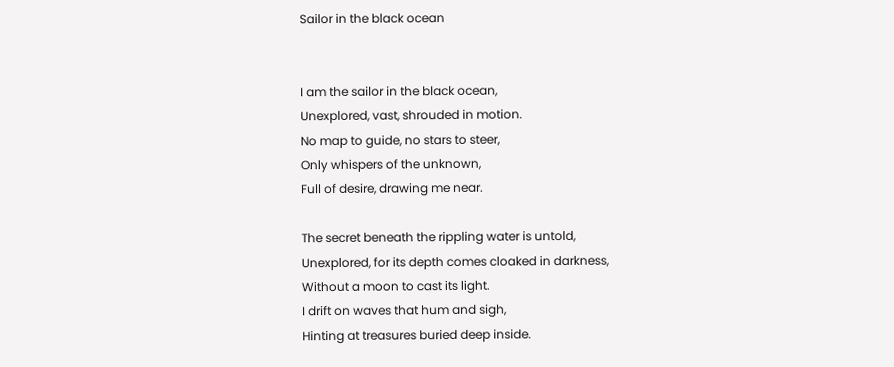Sailor in the black ocean


I am the sailor in the black ocean,
Unexplored, vast, shrouded in motion.
No map to guide, no stars to steer,
Only whispers of the unknown,
Full of desire, drawing me near.

The secret beneath the rippling water is untold,
Unexplored, for its depth comes cloaked in darkness,
Without a moon to cast its light.
I drift on waves that hum and sigh,
Hinting at treasures buried deep inside.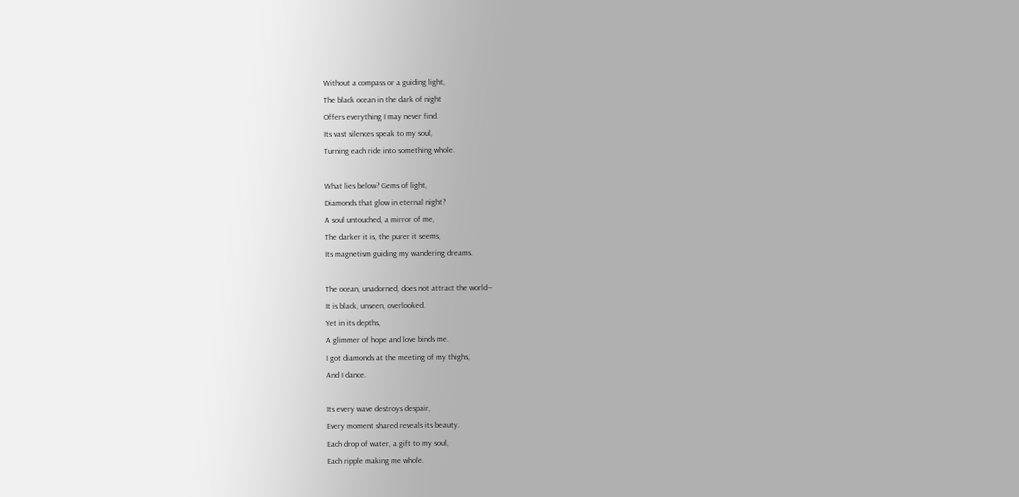Without a compass or a guiding light,
The black ocean in the dark of night
Offers everything I may never find.
Its vast silences speak to my soul,
Turning each ride into something whole.

What lies below? Gems of light,
Diamonds that glow in eternal night?
A soul untouched, a mirror of me,
The darker it is, the purer it seems,
Its magnetism guiding my wandering dreams.

The ocean, unadorned, does not attract the world—
It is black, unseen, overlooked.
Yet in its depths,
A glimmer of hope and love binds me.
I got diamonds at the meeting of my thighs,
And I dance.

Its every wave destroys despair,
Every moment shared reveals its beauty.
Each drop of water, a gift to my soul,
Each ripple making me whole.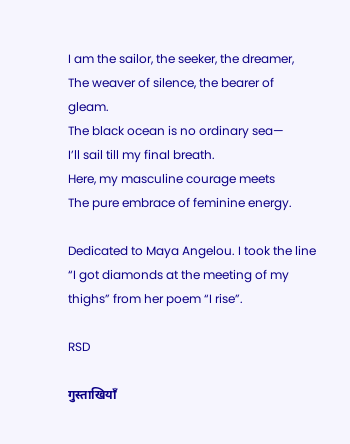I am the sailor, the seeker, the dreamer,
The weaver of silence, the bearer of gleam.
The black ocean is no ordinary sea—
I’ll sail till my final breath.
Here, my masculine courage meets
The pure embrace of feminine energy.

Dedicated to Maya Angelou. I took the line “I got diamonds at the meeting of my thighs” from her poem “I rise”.

RSD

गुस्ताखियाँ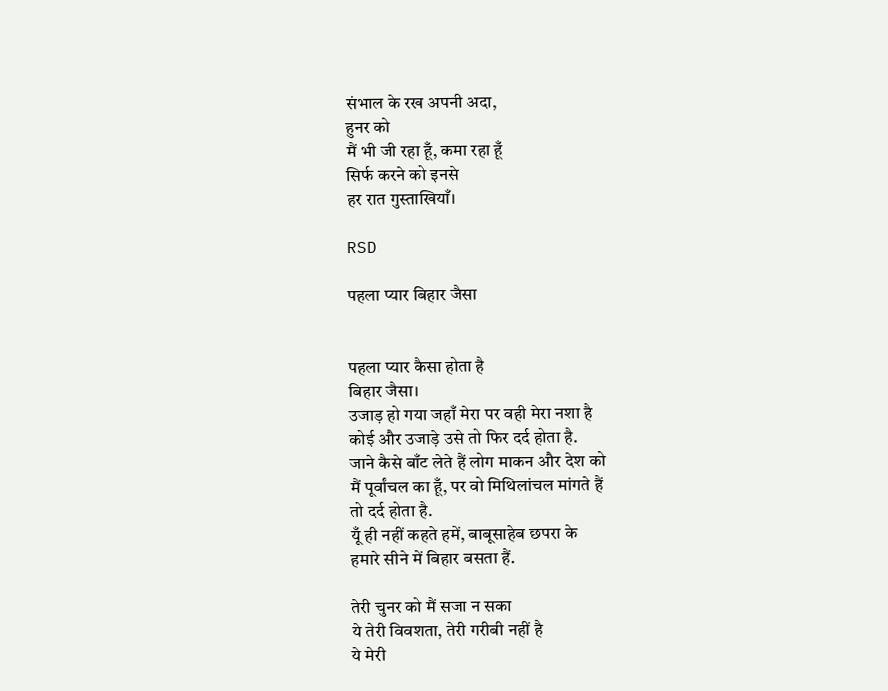संभाल के रख अपनी अदा,
हुनर को
मैं भी जी रहा हूँ, कमा रहा हूँ
सिर्फ करने को इनसे
हर रात गुस्ताखियाँ।

RSD

पहला प्यार बिहार जैसा


पहला प्यार कैसा होता है
बिहार जैसा।
उजाड़ हो गया जहाँ मेरा पर वही मेरा नशा है
कोई और उजाड़े उसे तो फिर दर्द होता है.
जाने कैसे बाँट लेते हैं लोग माकन और देश को
मैं पूर्वांचल का हूँ, पर वो मिथिलांचल मांगते हैं
तो दर्द होता है.
यूँ ही नहीं कहते हमें, बाबूसाहेब छपरा के
हमारे सीने में बिहार बसता हैं.

तेरी चुनर को मैं सजा न सका
ये तेरी विवशता, तेरी गरीबी नहीं है
ये मेरी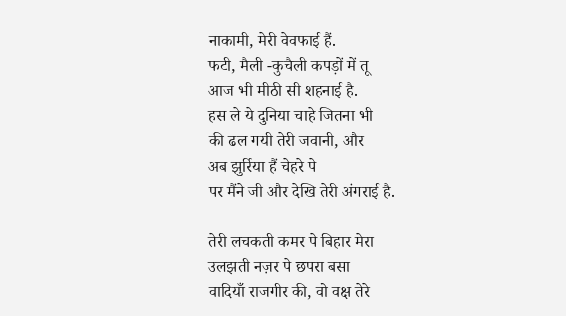नाकामी, मेरी वेवफाई हैं.
फटी, मैली -कुचैली कपड़ों में तू
आज भी मीठी सी शहनाई है.
हस ले ये दुनिया चाहे जितना भी
की ढल गयी तेरी जवानी, और
अब झुर्रिया हैं चेहरे पे
पर मैंने जी और देखि तेरी अंगराई है.

तेरी लचकती कमर पे बिहार मेरा
उलझती नज़र पे छपरा बसा
वादियाँ राजगीर की, वो वक्ष तेरे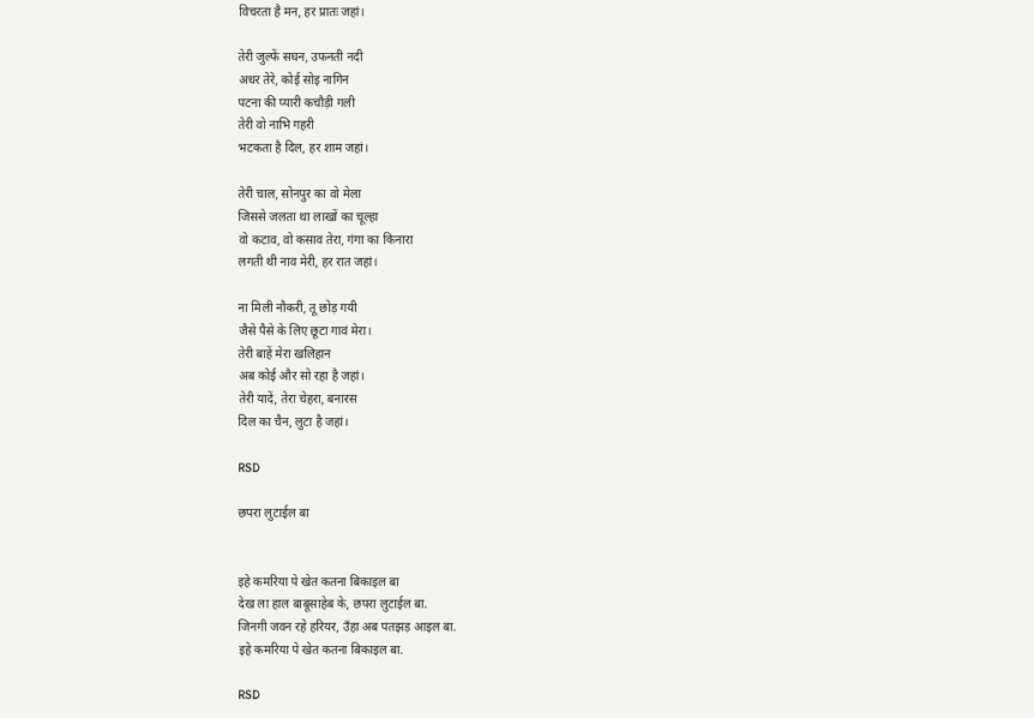विचरता है मन, हर प्रातः जहां।

तेरी जुल्फें सघन, उफनती नदी
अधर तेरे, कोई सोइ नागिन
पटना की प्यारी कचौड़ी गली
तेरी वो नाभि गहरी
भटकता है दिल, हर शाम जहां।

तेरी चाल, सोनपुर का वो मेला
जिससे जलता था लाखों का चूल्हा
वो कटाव, वो कसाव तेरा, गंगा का किनारा
लगती थी नाव मेरी, हर रात जहां।

ना मिली नौकरी, तू छोड़ गयी
जैसे पैसे के लिए छूटा गावं मेरा।
तेरी बाहें मेरा खलिहान
अब कोई और सो रहा है जहां।
तेरी यादें, तेरा चेहरा, बनारस
दिल का चैन, लुटा है जहां।

RSD

छपरा लुटाईल बा


इहे कमरिया पे खेत कतना बिकाइल बा
देख ला हाल बाबूसाहेब के, छपरा लुटाईल बा.
जिनगी जवन रहे हरियर, उँहा अब पतझड़ आइल बा.
इहे कमरिया पे खेत कतना बिकाइल बा.

RSD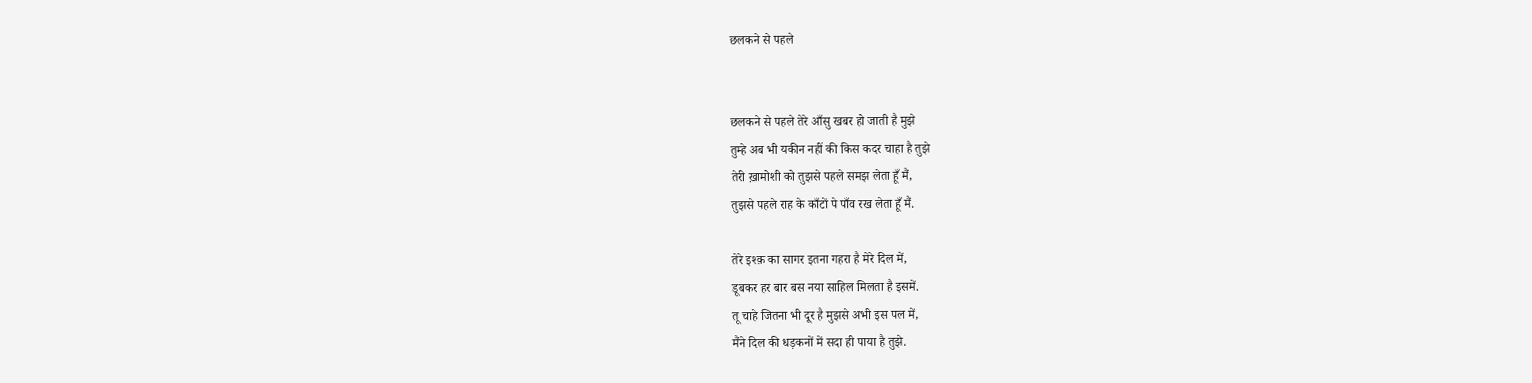छलकने से पहले


छलकने से पहले तेरे आँसु खबर हो जाती है मुझे
तुम्हे अब भी यकीन नहीं की किस कदर चाहा है तुझे
तेरी ख़ामोशी को तुझसे पहले समझ लेता हूँ मैं,
तुझसे पहले राह के काँटों पे पाँव रख लेता हूँ मैं.

तेरे इश्क़ का सागर इतना गहरा है मेरे दिल में,
डूबकर हर बार बस नया साहिल मिलता है इसमें.
तू चाहे जितना भी दूर है मुझसे अभी इस पल में,
मैंने दिल की धड़कनों में सदा ही पाया है तुझे.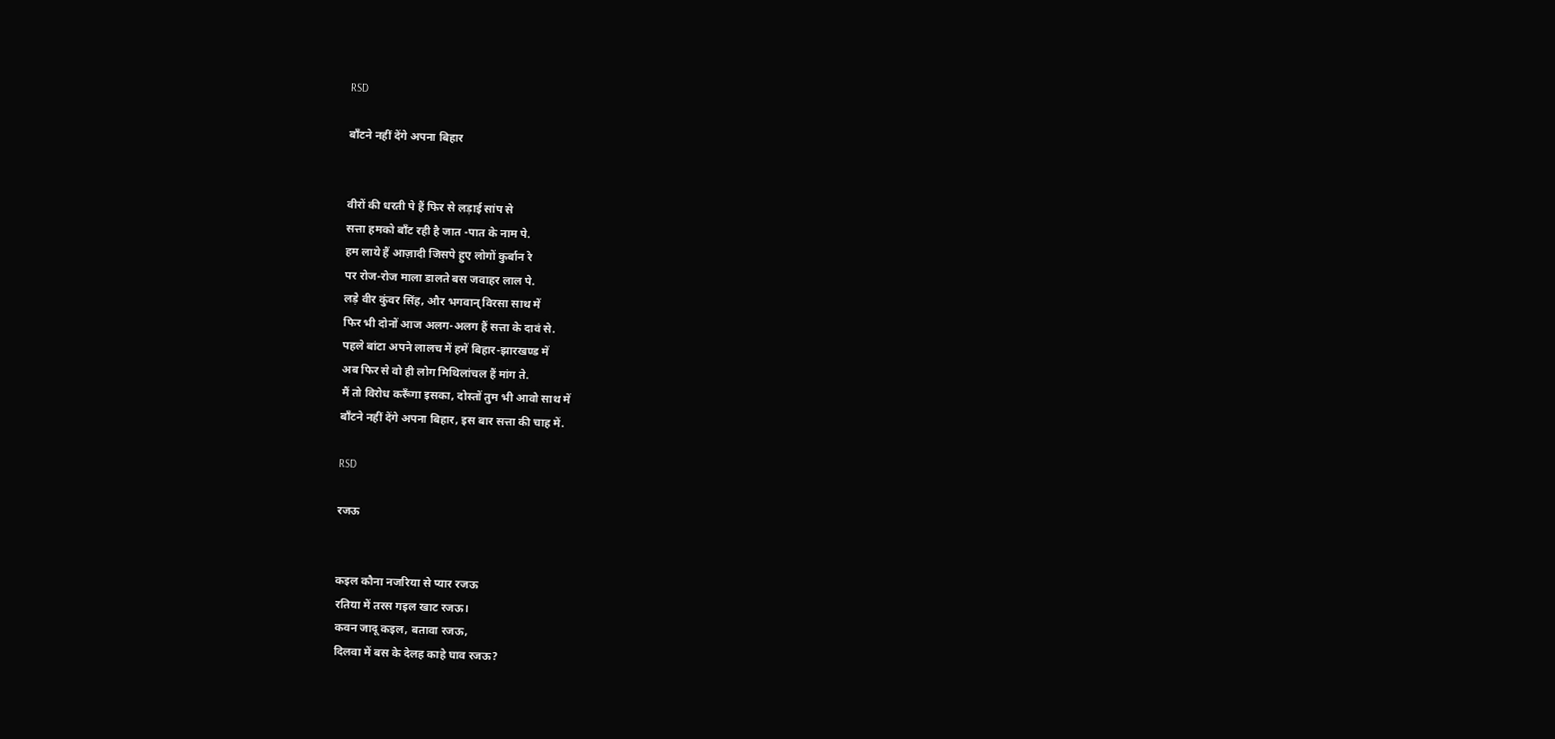RSD

बाँटने नहीं देंगे अपना बिहार


वीरों की धरती पे हैं फिर से लड़ाई सांप से
सत्ता हमको बाँट रही है जात -पात के नाम पे.
हम लाये हैं आज़ादी जिसपे हुए लोगों कुर्बान रे
पर रोज-रोज माला डालते बस जवाहर लाल पे.
लड़े वीर कुंवर सिंह, और भगवान् विरसा साथ में
फिर भी दोनों आज अलग-अलग हैं सत्ता के दावं से.
पहले बांटा अपने लालच में हमें बिहार-झारखण्ड में
अब फिर से वो ही लोग मिथिलांचल हैं मांग ते.
मैं तो विरोध करूँगा इसका, दोस्तों तुम भी आवो साथ में
बाँटने नहीं देंगे अपना बिहार, इस बार सत्ता की चाह में.

RSD

रजऊ


कइल कौना नजरिया से प्यार रजऊ
रतिया में तरस गइल खाट रजऊ।
कवन जादू कइल, बतावा रजऊ,
दिलवा में बस के देलह काहे घाव रजऊ?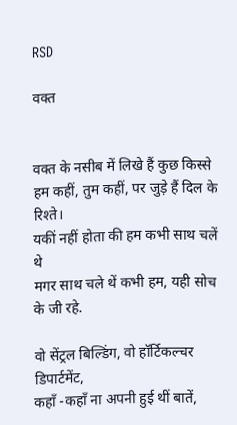RSD

वक्त


वक्त के नसीब में लिखे हैं कुछ किस्से
हम कहीं, तुम कहीं, पर जुड़े हैं दिल के रिश्ते।
यकीं नहीं होता की हम कभी साथ चलें थे
मगर साथ चले थें कभी हम, यही सोच के जी रहे.

वो सेंट्रल बिल्डिंग, वो हॉर्टिकल्चर डिपार्टमेंट,
कहाँ -कहाँ ना अपनी हुई थीं बातें,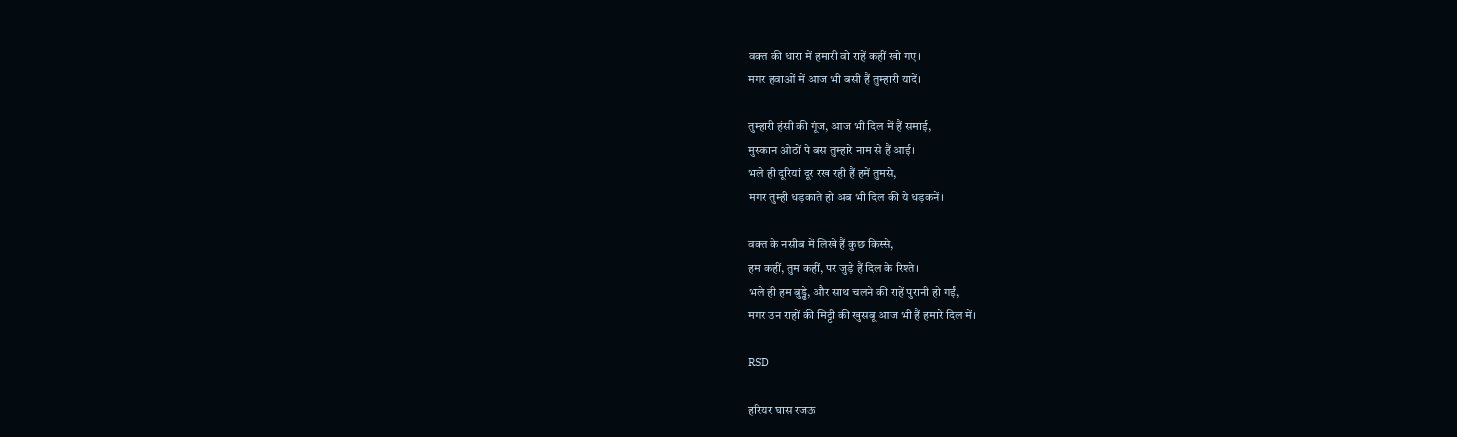वक्त की धारा में हमारी वो राहें कहीं खो गए।
मगर हवाओं में आज भी बसी हैं तुम्हारी यादें।

तुम्हारी हंसी की गूंज, आज भी दिल में हैं समाई,
मुस्कान ओठों पे बस तुम्हारे नाम से हैं आई।
भले ही दूरियां दूर रख रही हैं हमें तुमसे,
मगर तुम्ही धड़काते हो अब भी दिल की ये धड़कनें।

वक्त के नसीब में लिखे हैं कुछ किस्से,
हम कहीं, तुम कहीं, पर जुड़े हैं दिल के रिश्ते।
भले ही हम बुड्ढे, और साथ चलने की राहें पुरानी हो गईं,
मगर उन राहों की मिट्टी की खुसबू आज भी हैं हमारे दिल में।

RSD

हरियर घास रजऊ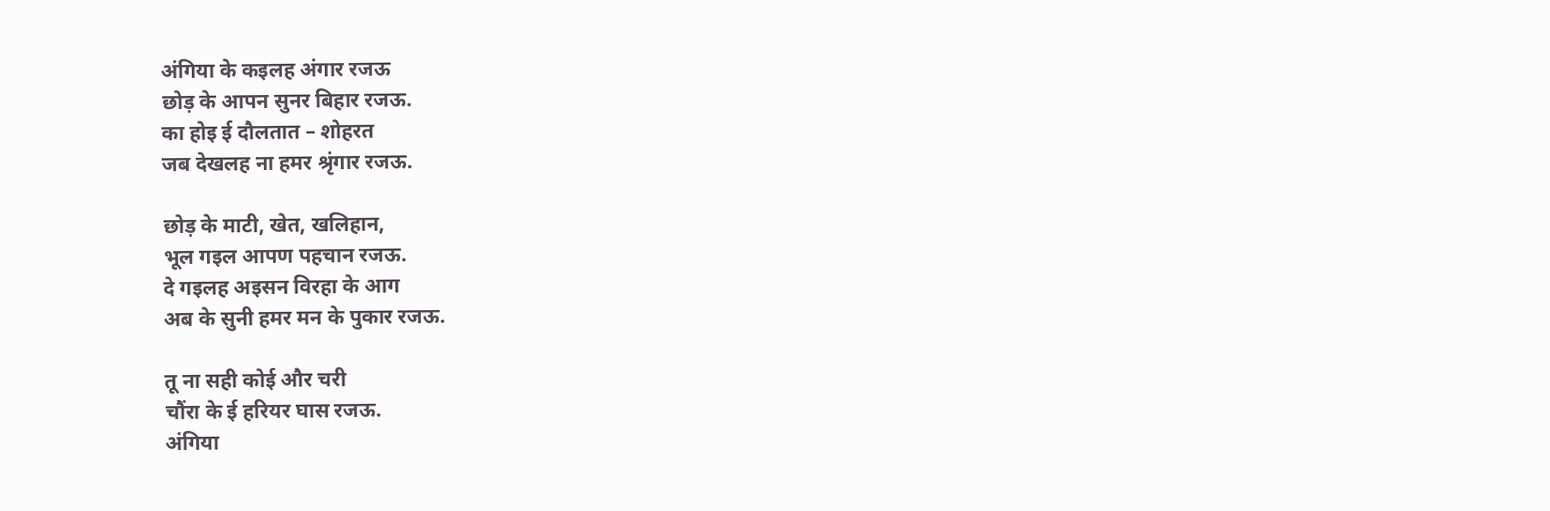अंगिया के कइलह अंगार रजऊ
छोड़ के आपन सुनर बिहार रजऊ.
का होइ ई दौलतात – शोहरत
जब देखलह ना हमर श्रृंगार रजऊ.

छोड़ के माटी, खेत, खलिहान,
भूल गइल आपण पहचान रजऊ.
दे गइलह अइसन विरहा के आग
अब के सुनी हमर मन के पुकार रजऊ.

तू ना सही कोई और चरी
चौंरा के ई हरियर घास रजऊ.
अंगिया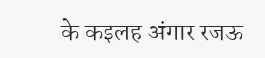के कइलह अंगार रजऊ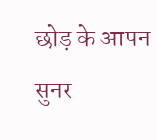छोड़ के आपन सुनर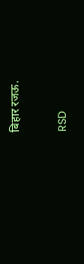बिहार रजऊ.

RSD